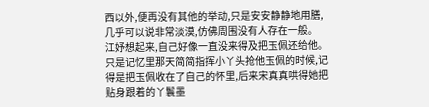西以外,便再没有其他的举动,只是安安静静地用膳,几乎可以说非常淡漠,仿佛周围没有人存在一般。
江妤想起来,自己好像一直没来得及把玉佩还给他。
只是记忆里那天简简指挥小丫头抢他玉佩的时候,记得是把玉佩收在了自己的怀里,后来宋真真哄得她把贴身跟着的丫鬟墨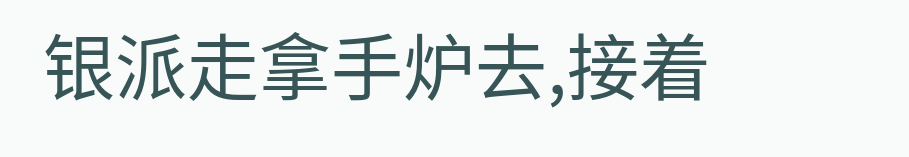银派走拿手炉去,接着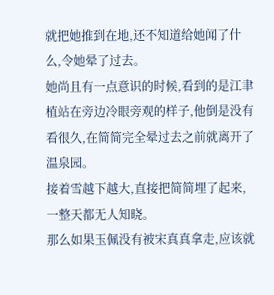就把她推到在地,还不知道给她闻了什么,令她晕了过去。
她尚且有一点意识的时候,看到的是江聿植站在旁边冷眼旁观的样子,他倒是没有看很久,在简简完全晕过去之前就离开了温泉园。
接着雪越下越大,直接把简简埋了起来,一整天都无人知晓。
那么如果玉佩没有被宋真真拿走,应该就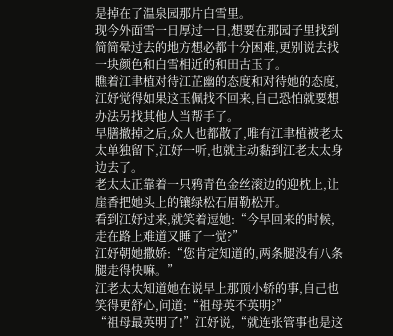是掉在了温泉园那片白雪里。
现今外面雪一日厚过一日,想要在那园子里找到简简晕过去的地方想必都十分困难,更别说去找一块颜色和白雪相近的和田古玉了。
瞧着江聿植对待江芷幽的态度和对待她的态度,江妤觉得如果这玉佩找不回来,自己恐怕就要想办法另找其他人当帮手了。
早膳撤掉之后,众人也都散了,唯有江聿植被老太太单独留下,江妤一听,也就主动黏到江老太太身边去了。
老太太正靠着一只鸦青色金丝滚边的迎枕上,让崖香把她头上的镶绿松石眉勒松开。
看到江妤过来,就笑着逗她:“今早回来的时候,走在路上难道又睡了一觉?”
江妤朝她撒娇:“您肯定知道的,两条腿没有八条腿走得快嘛。”
江老太太知道她在说早上那顶小轿的事,自己也笑得更舒心,问道:“祖母英不英明?”
“祖母最英明了!”江妤说,“就连张管事也是这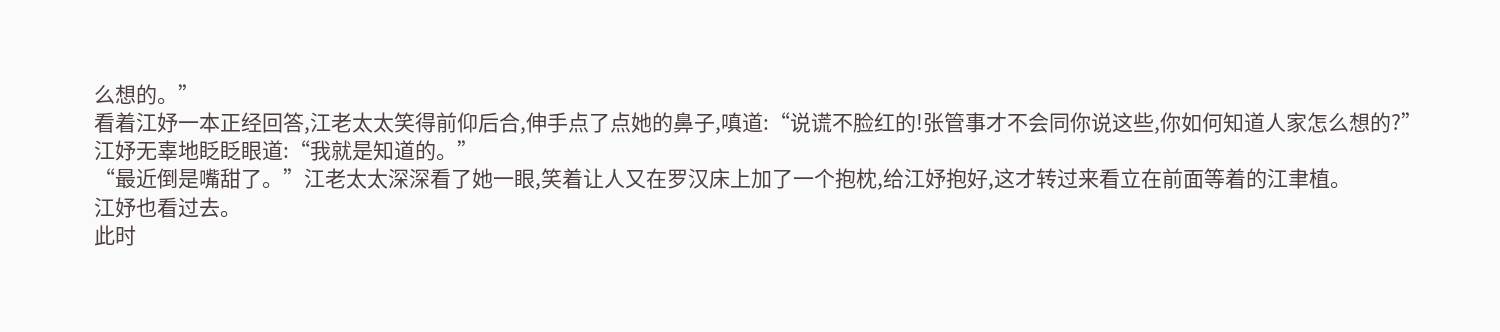么想的。”
看着江妤一本正经回答,江老太太笑得前仰后合,伸手点了点她的鼻子,嗔道:“说谎不脸红的!张管事才不会同你说这些,你如何知道人家怎么想的?”
江妤无辜地眨眨眼道:“我就是知道的。”
“最近倒是嘴甜了。”江老太太深深看了她一眼,笑着让人又在罗汉床上加了一个抱枕,给江妤抱好,这才转过来看立在前面等着的江聿植。
江妤也看过去。
此时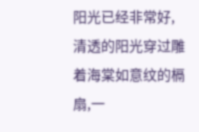阳光已经非常好,清透的阳光穿过雕着海棠如意纹的槅扇,一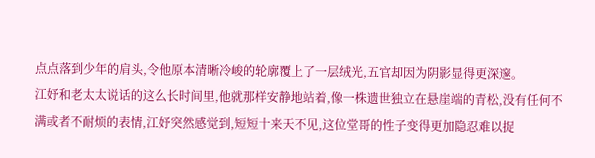点点落到少年的肩头,令他原本清晰冷峻的轮廓覆上了一层绒光,五官却因为阴影显得更深邃。
江妤和老太太说话的这么长时间里,他就那样安静地站着,像一株遗世独立在悬崖端的青松,没有任何不满或者不耐烦的表情,江妤突然感觉到,短短十来天不见,这位堂哥的性子变得更加隐忍难以捉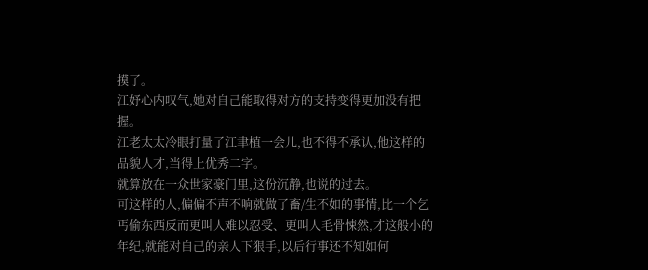摸了。
江妤心内叹气,她对自己能取得对方的支持变得更加没有把握。
江老太太冷眼打量了江聿植一会儿,也不得不承认,他这样的品貌人才,当得上优秀二字。
就算放在一众世家豪门里,这份沉静,也说的过去。
可这样的人,偏偏不声不响就做了畜/生不如的事情,比一个乞丐偷东西反而更叫人难以忍受、更叫人毛骨悚然,才这般小的年纪,就能对自己的亲人下狠手,以后行事还不知如何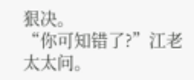狠决。
“你可知错了?”江老太太问。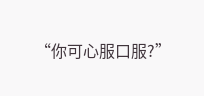“你可心服口服?”